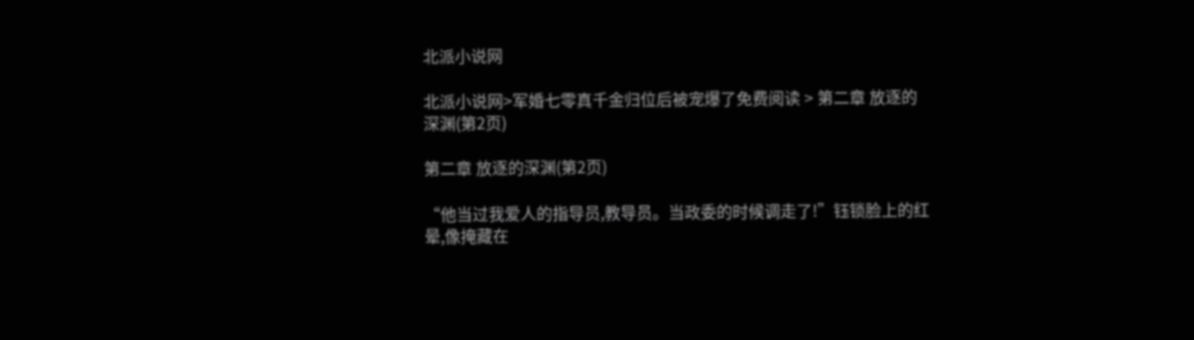北派小说网

北派小说网>军婚七零真千金归位后被宠爆了免费阅读 > 第二章 放逐的深渊(第2页)

第二章 放逐的深渊(第2页)

“他当过我爱人的指导员,教导员。当政委的时候调走了!”钰锁脸上的红晕,像掩藏在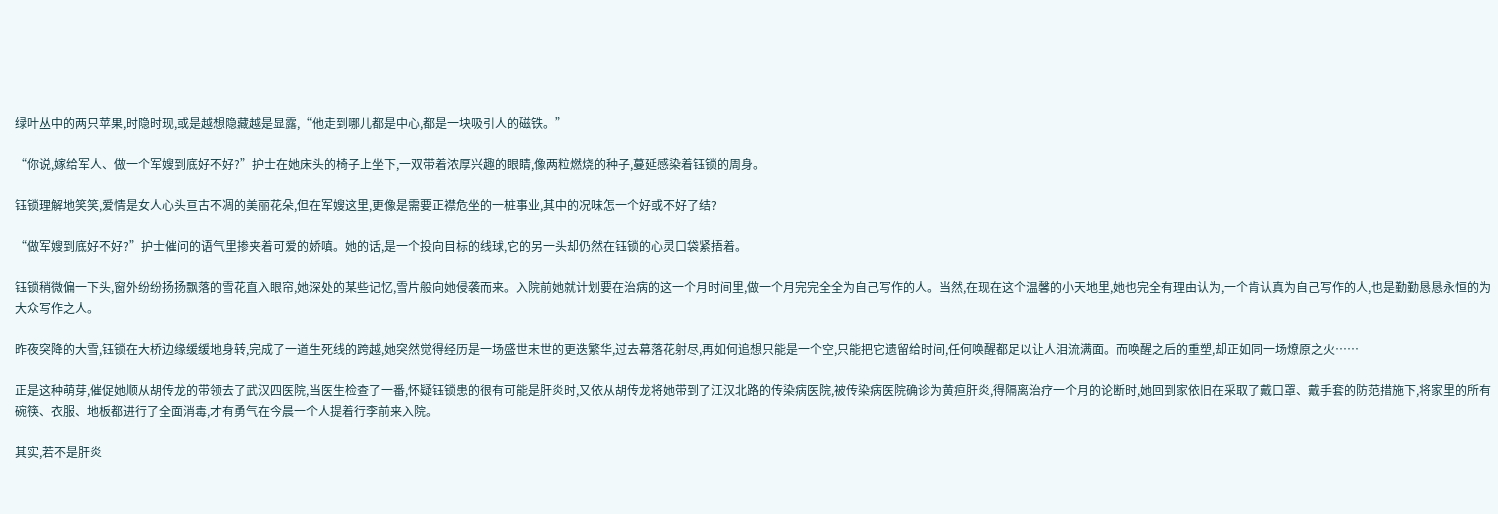绿叶丛中的两只苹果,时隐时现,或是越想隐藏越是显露,“他走到哪儿都是中心,都是一块吸引人的磁铁。”

“你说,嫁给军人、做一个军嫂到底好不好?”护士在她床头的椅子上坐下,一双带着浓厚兴趣的眼睛,像两粒燃烧的种子,蔓延感染着钰锁的周身。

钰锁理解地笑笑,爱情是女人心头亘古不凋的美丽花朵,但在军嫂这里,更像是需要正襟危坐的一桩事业,其中的况味怎一个好或不好了结?

“做军嫂到底好不好?”护士催问的语气里掺夹着可爱的娇嗔。她的话,是一个投向目标的线球,它的另一头却仍然在钰锁的心灵口袋紧捂着。

钰锁稍微偏一下头,窗外纷纷扬扬飘落的雪花直入眼帘,她深处的某些记忆,雪片般向她侵袭而来。入院前她就计划要在治病的这一个月时间里,做一个月完完全全为自己写作的人。当然,在现在这个温馨的小天地里,她也完全有理由认为,一个肯认真为自己写作的人,也是勤勤恳恳永恒的为大众写作之人。

昨夜突降的大雪,钰锁在大桥边缘缓缓地身转,完成了一道生死线的跨越,她突然觉得经历是一场盛世末世的更迭繁华,过去幕落花射尽,再如何追想只能是一个空,只能把它遗留给时间,任何唤醒都足以让人泪流满面。而唤醒之后的重塑,却正如同一场燎原之火……

正是这种萌芽,催促她顺从胡传龙的带领去了武汉四医院,当医生检查了一番,怀疑钰锁患的很有可能是肝炎时,又依从胡传龙将她带到了江汉北路的传染病医院,被传染病医院确诊为黄疸肝炎,得隔离治疗一个月的论断时,她回到家依旧在采取了戴口罩、戴手套的防范措施下,将家里的所有碗筷、衣服、地板都进行了全面消毒,才有勇气在今晨一个人提着行李前来入院。

其实,若不是肝炎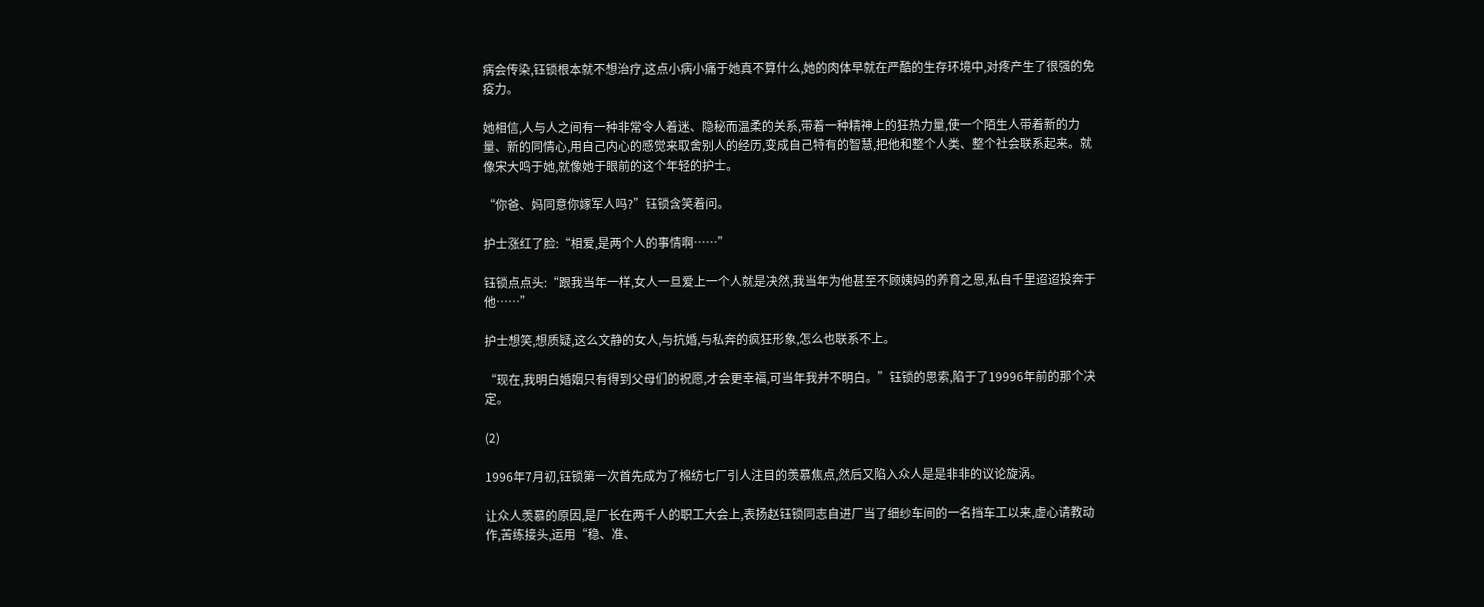病会传染,钰锁根本就不想治疗,这点小病小痛于她真不算什么,她的肉体早就在严酷的生存环境中,对疼产生了很强的免疫力。

她相信,人与人之间有一种非常令人着迷、隐秘而温柔的关系,带着一种精神上的狂热力量,使一个陌生人带着新的力量、新的同情心,用自己内心的感觉来取舍别人的经历,变成自己特有的智慧,把他和整个人类、整个社会联系起来。就像宋大鸣于她,就像她于眼前的这个年轻的护士。

“你爸、妈同意你嫁军人吗?”钰锁含笑着问。

护士涨红了脸:“相爱,是两个人的事情啊……”

钰锁点点头:“跟我当年一样,女人一旦爱上一个人就是决然,我当年为他甚至不顾姨妈的养育之恩,私自千里迢迢投奔于他……”

护士想笑,想质疑,这么文静的女人,与抗婚,与私奔的疯狂形象,怎么也联系不上。

“现在,我明白婚姻只有得到父母们的祝愿,才会更幸福,可当年我并不明白。”钰锁的思索,陷于了19996年前的那个决定。

(2)

1996年7月初,钰锁第一次首先成为了棉纺七厂引人注目的羡慕焦点,然后又陷入众人是是非非的议论旋涡。

让众人羡慕的原因,是厂长在两千人的职工大会上,表扬赵钰锁同志自进厂当了细纱车间的一名挡车工以来,虚心请教动作,苦练接头,运用“稳、准、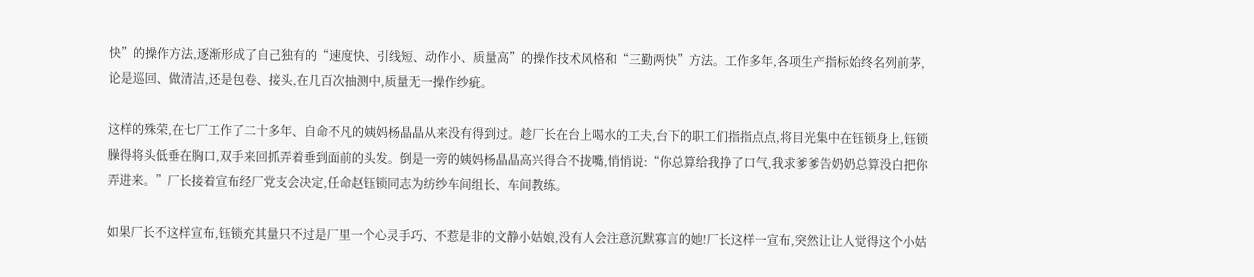快”的操作方法,逐渐形成了自己独有的“速度快、引线短、动作小、质量高”的操作技术风格和“三勤两快”方法。工作多年,各项生产指标始终名列前茅,论是巡回、做清洁,还是包卷、接头,在几百次抽测中,质量无一操作纱疵。

这样的殊荣,在七厂工作了二十多年、自命不凡的姨妈杨晶晶从来没有得到过。趁厂长在台上喝水的工夫,台下的职工们指指点点,将目光集中在钰锁身上,钰锁臊得将头低垂在胸口,双手来回抓弄着垂到面前的头发。倒是一旁的姨妈杨晶晶高兴得合不拢嘴,悄悄说:“你总算给我挣了口气,我求爹爹告奶奶总算没白把你弄进来。”厂长接着宣布经厂党支会决定,任命赵钰锁同志为纺纱车间组长、车间教练。

如果厂长不这样宣布,钰锁充其量只不过是厂里一个心灵手巧、不惹是非的文静小姑娘,没有人会注意沉默寡言的她!厂长这样一宣布,突然让让人觉得这个小姑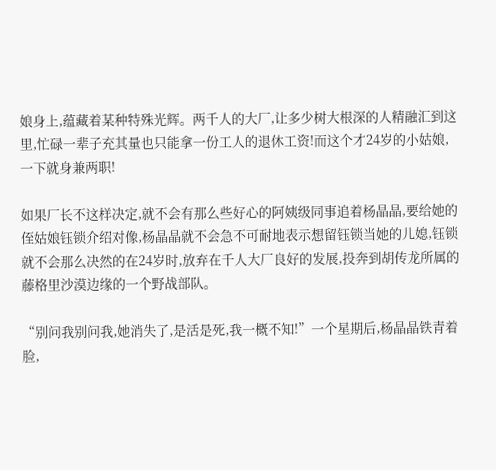娘身上,蕴藏着某种特殊光辉。两千人的大厂,让多少树大根深的人精融汇到这里,忙碌一辈子充其量也只能拿一份工人的退休工资!而这个才24岁的小姑娘,一下就身兼两职!

如果厂长不这样决定,就不会有那么些好心的阿姨级同事追着杨晶晶,要给她的侄姑娘钰锁介绍对像,杨晶晶就不会急不可耐地表示想留钰锁当她的儿媳,钰锁就不会那么决然的在24岁时,放弃在千人大厂良好的发展,投奔到胡传龙所属的藤格里沙漠边缘的一个野战部队。

“别问我别问我,她消失了,是活是死,我一概不知!”一个星期后,杨晶晶铁青着脸,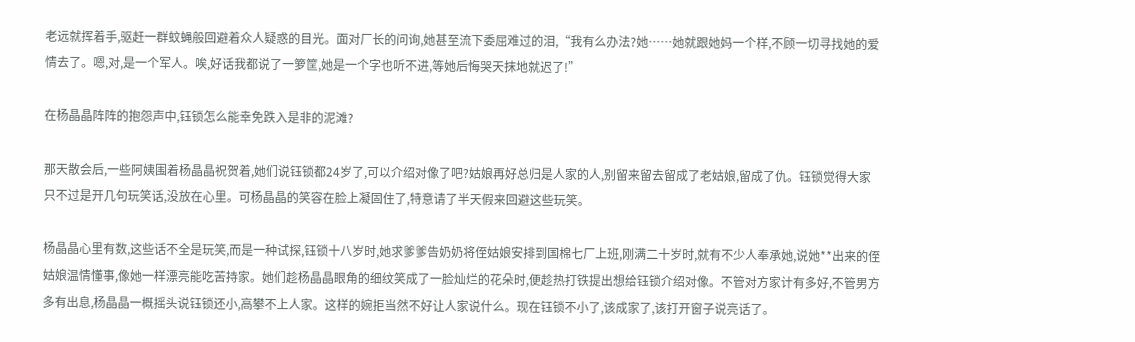老远就挥着手,驱赶一群蚊蝇般回避着众人疑惑的目光。面对厂长的问询,她甚至流下委屈难过的泪,“我有么办法?她……她就跟她妈一个样,不顾一切寻找她的爱情去了。嗯,对,是一个军人。唉,好话我都说了一箩筐,她是一个字也听不进,等她后悔哭天抹地就迟了!”

在杨晶晶阵阵的抱怨声中,钰锁怎么能幸免跌入是非的泥滩?

那天散会后,一些阿姨围着杨晶晶祝贺着,她们说钰锁都24岁了,可以介绍对像了吧?姑娘再好总归是人家的人,别留来留去留成了老姑娘,留成了仇。钰锁觉得大家只不过是开几句玩笑话,没放在心里。可杨晶晶的笑容在脸上凝固住了,特意请了半天假来回避这些玩笑。

杨晶晶心里有数,这些话不全是玩笑,而是一种试探,钰锁十八岁时,她求爹爹告奶奶将侄姑娘安排到国棉七厂上班,刚满二十岁时,就有不少人奉承她,说她**出来的侄姑娘温情懂事,像她一样漂亮能吃苦持家。她们趁杨晶晶眼角的细纹笑成了一脸灿烂的花朵时,便趁热打铁提出想给钰锁介绍对像。不管对方家计有多好,不管男方多有出息,杨晶晶一概摇头说钰锁还小,高攀不上人家。这样的婉拒当然不好让人家说什么。现在钰锁不小了,该成家了,该打开窗子说亮话了。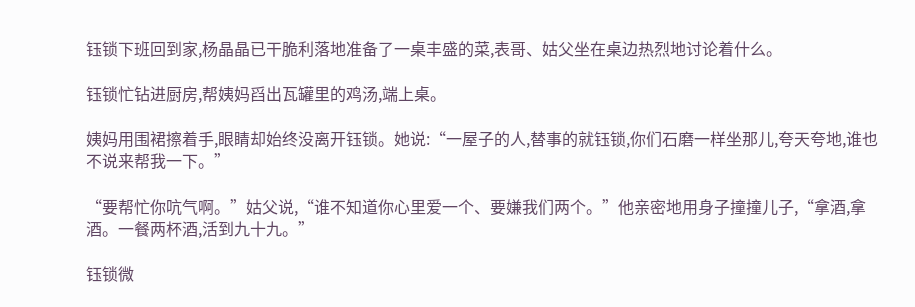钰锁下班回到家,杨晶晶已干脆利落地准备了一桌丰盛的菜,表哥、姑父坐在桌边热烈地讨论着什么。

钰锁忙钻进厨房,帮姨妈舀出瓦罐里的鸡汤,端上桌。

姨妈用围裙擦着手,眼睛却始终没离开钰锁。她说:“一屋子的人,替事的就钰锁,你们石磨一样坐那儿,夸天夸地,谁也不说来帮我一下。”

“要帮忙你吭气啊。”姑父说,“谁不知道你心里爱一个、要嫌我们两个。”他亲密地用身子撞撞儿子,“拿酒,拿酒。一餐两杯酒,活到九十九。”

钰锁微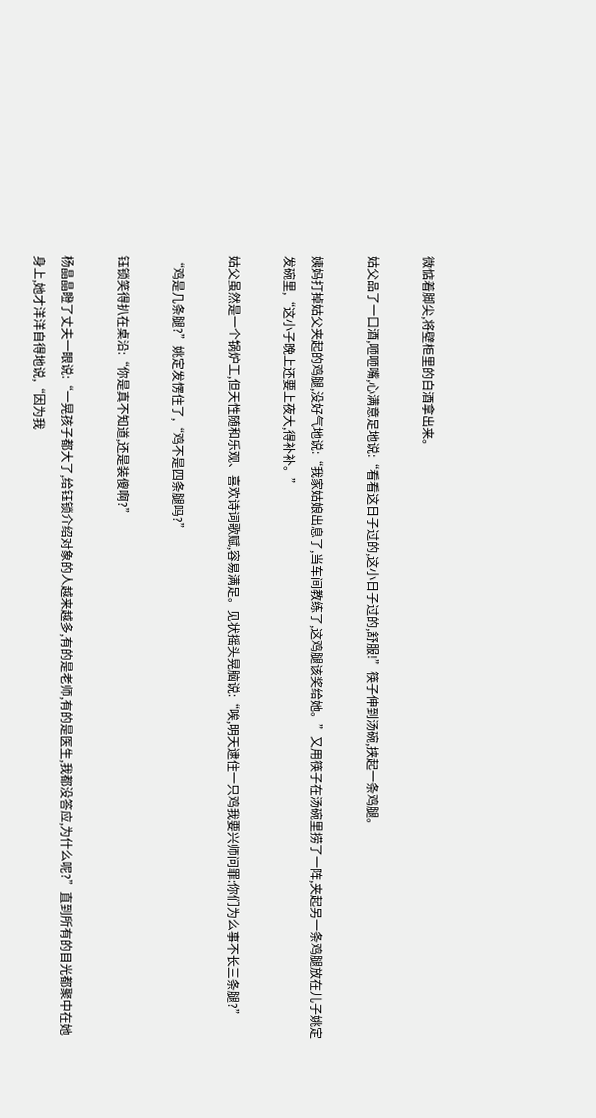微惦着脚尖,将壁柜里的白酒拿出来。

姑父品了一口酒,咂咂嘴,心满意足地说:“看看这日子过的,这小日子过的,舒服!”筷子伸到汤碗,挟起一条鸡腿。

姨妈打掉姑父夹起的鸡腿,没好气地说:“我家姑娘出息了,当车间教练了,这鸡腿该奖给她。”又用筷子在汤碗里捞了一阵,夹起另一条鸡腿放在儿子姚定发碗里,“这小子晚上还要上夜大,得补补。”

姑父虽然是一个锅炉工,但天性随和乐观、喜欢诗词歌赋,容易满足。见状摇头晃脑说:“唉,明天逮住一只鸡我要兴师问罪:你们为么事不长三条腿?”

“鸡是几条腿?”姚定发愣住了,“鸡不是四条腿吗?”

钰锁笑得扒在桌沿:“你是真不知道,还是装傻啊?”

杨晶晶瞪了丈夫一眼说:“一晃孩子都大了,给钰锁介绍对象的人越来越多,有的是老师,有的是医生,我都没答应,为什么呢?”直到所有的目光都聚中在她身上,她才洋洋自得地说,“因为我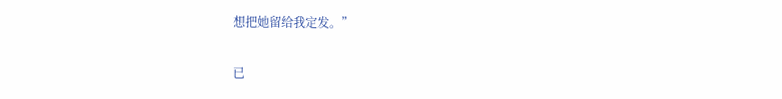想把她留给我定发。”

已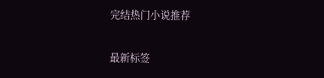完结热门小说推荐

最新标签